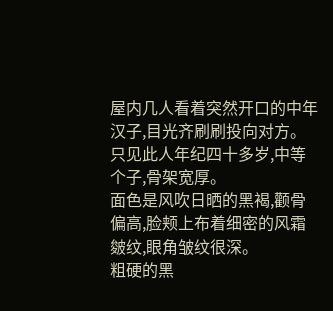屋内几人看着突然开口的中年汉子,目光齐刷刷投向对方。
只见此人年纪四十多岁,中等个子,骨架宽厚。
面色是风吹日晒的黑褐,颧骨偏高,脸颊上布着细密的风霜皴纹,眼角皱纹很深。
粗硬的黑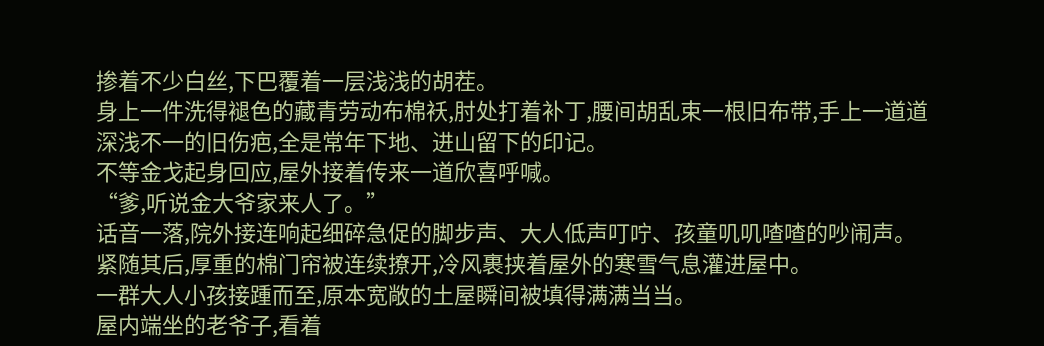掺着不少白丝,下巴覆着一层浅浅的胡茬。
身上一件洗得褪色的藏青劳动布棉袄,肘处打着补丁,腰间胡乱束一根旧布带,手上一道道深浅不一的旧伤疤,全是常年下地、进山留下的印记。
不等金戈起身回应,屋外接着传来一道欣喜呼喊。
“爹,听说金大爷家来人了。”
话音一落,院外接连响起细碎急促的脚步声、大人低声叮咛、孩童叽叽喳喳的吵闹声。
紧随其后,厚重的棉门帘被连续撩开,冷风裹挟着屋外的寒雪气息灌进屋中。
一群大人小孩接踵而至,原本宽敞的土屋瞬间被填得满满当当。
屋内端坐的老爷子,看着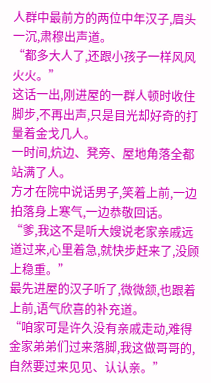人群中最前方的两位中年汉子,眉头一沉,肃穆出声道。
“都多大人了,还跟小孩子一样风风火火。”
这话一出,刚进屋的一群人顿时收住脚步,不再出声,只是目光却好奇的打量着金戈几人。
一时间,炕边、凳旁、屋地角落全都站满了人。
方才在院中说话男子,笑着上前,一边拍落身上寒气,一边恭敬回话。
“爹,我这不是听大嫂说老家亲戚远道过来,心里着急,就快步赶来了,没顾上稳重。”
最先进屋的汉子听了,微微颔,也跟着上前,语气欣喜的补充道。
“咱家可是许久没有亲戚走动,难得金家弟弟们过来落脚,我这做哥哥的,自然要过来见见、认认亲。”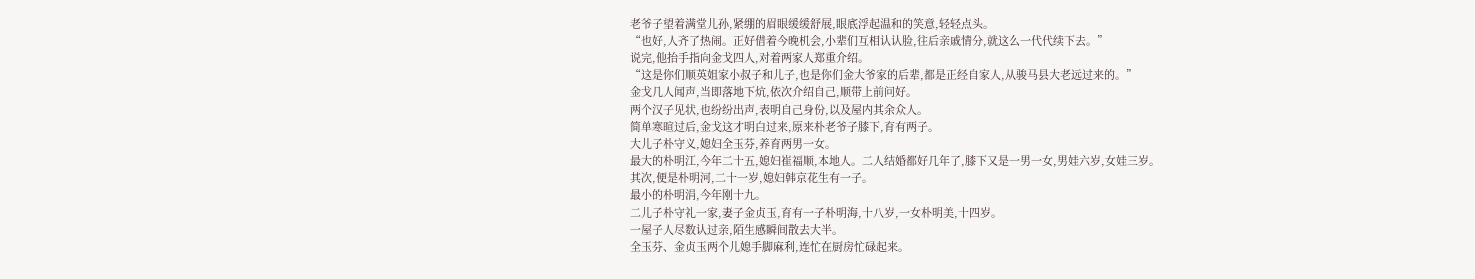老爷子望着满堂儿孙,紧绷的眉眼缓缓舒展,眼底浮起温和的笑意,轻轻点头。
“也好,人齐了热闹。正好借着今晚机会,小辈们互相认认脸,往后亲戚情分,就这么一代代续下去。”
说完,他抬手指向金戈四人,对着两家人郑重介绍。
“这是你们顺英姐家小叔子和儿子,也是你们金大爷家的后辈,都是正经自家人,从骏马县大老远过来的。”
金戈几人闻声,当即落地下炕,依次介绍自己,顺带上前问好。
两个汉子见状,也纷纷出声,表明自己身份,以及屋内其余众人。
简单寒暄过后,金戈这才明白过来,原来朴老爷子膝下,育有两子。
大儿子朴守义,媳妇全玉芬,养育两男一女。
最大的朴明江,今年二十五,媳妇崔福顺,本地人。二人结婚都好几年了,膝下又是一男一女,男娃六岁,女娃三岁。
其次,便是朴明河,二十一岁,媳妇韩京花生有一子。
最小的朴明涓,今年刚十九。
二儿子朴守礼一家,妻子金贞玉,育有一子朴明海,十八岁,一女朴明美,十四岁。
一屋子人尽数认过亲,陌生感瞬间散去大半。
全玉芬、金贞玉两个儿媳手脚麻利,连忙在厨房忙碌起来。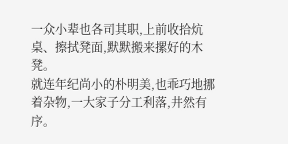一众小辈也各司其职,上前收拾炕桌、擦拭凳面,默默搬来摞好的木凳。
就连年纪尚小的朴明美,也乖巧地挪着杂物,一大家子分工利落,井然有序。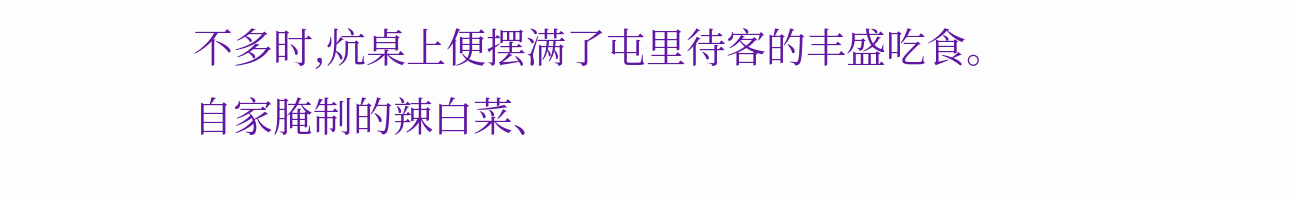不多时,炕桌上便摆满了屯里待客的丰盛吃食。
自家腌制的辣白菜、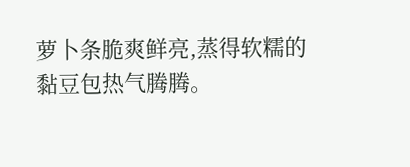萝卜条脆爽鲜亮,蒸得软糯的黏豆包热气腾腾。